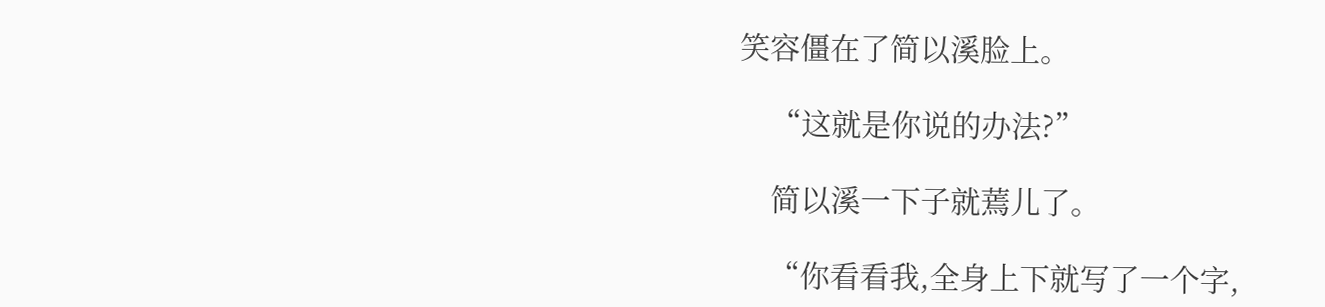笑容僵在了简以溪脸上。

    “这就是你说的办法?”

    简以溪一下子就蔫儿了。

    “你看看我,全身上下就写了一个字,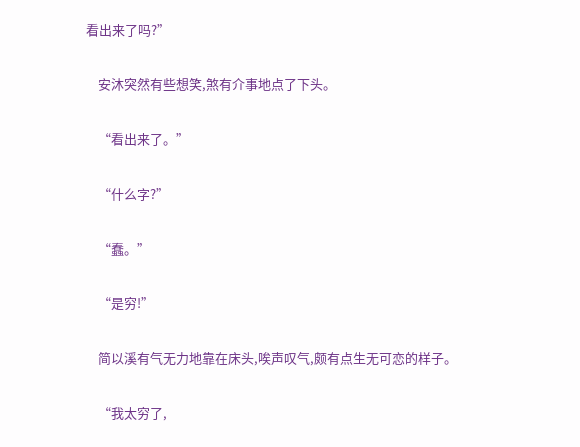看出来了吗?”

    安沐突然有些想笑,煞有介事地点了下头。

    “看出来了。”

    “什么字?”

    “蠢。”

    “是穷!”

    简以溪有气无力地靠在床头,唉声叹气,颇有点生无可恋的样子。

    “我太穷了,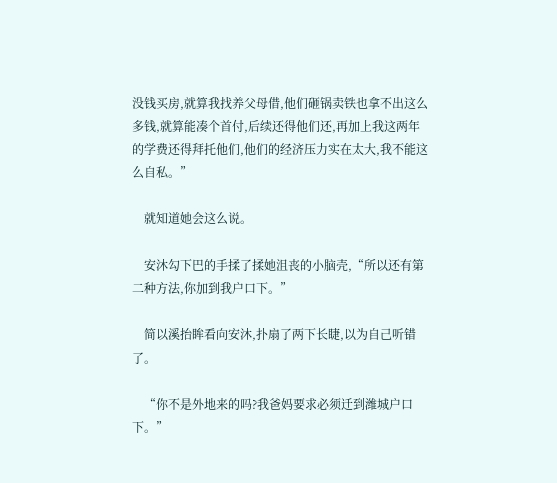没钱买房,就算我找养父母借,他们砸锅卖铁也拿不出这么多钱,就算能凑个首付,后续还得他们还,再加上我这两年的学费还得拜托他们,他们的经济压力实在太大,我不能这么自私。”

    就知道她会这么说。

    安沐勾下巴的手揉了揉她沮丧的小脑壳,“所以还有第二种方法,你加到我户口下。”

    简以溪抬眸看向安沐,扑扇了两下长睫,以为自己听错了。

    “你不是外地来的吗?我爸妈要求必须迁到潍城户口下。”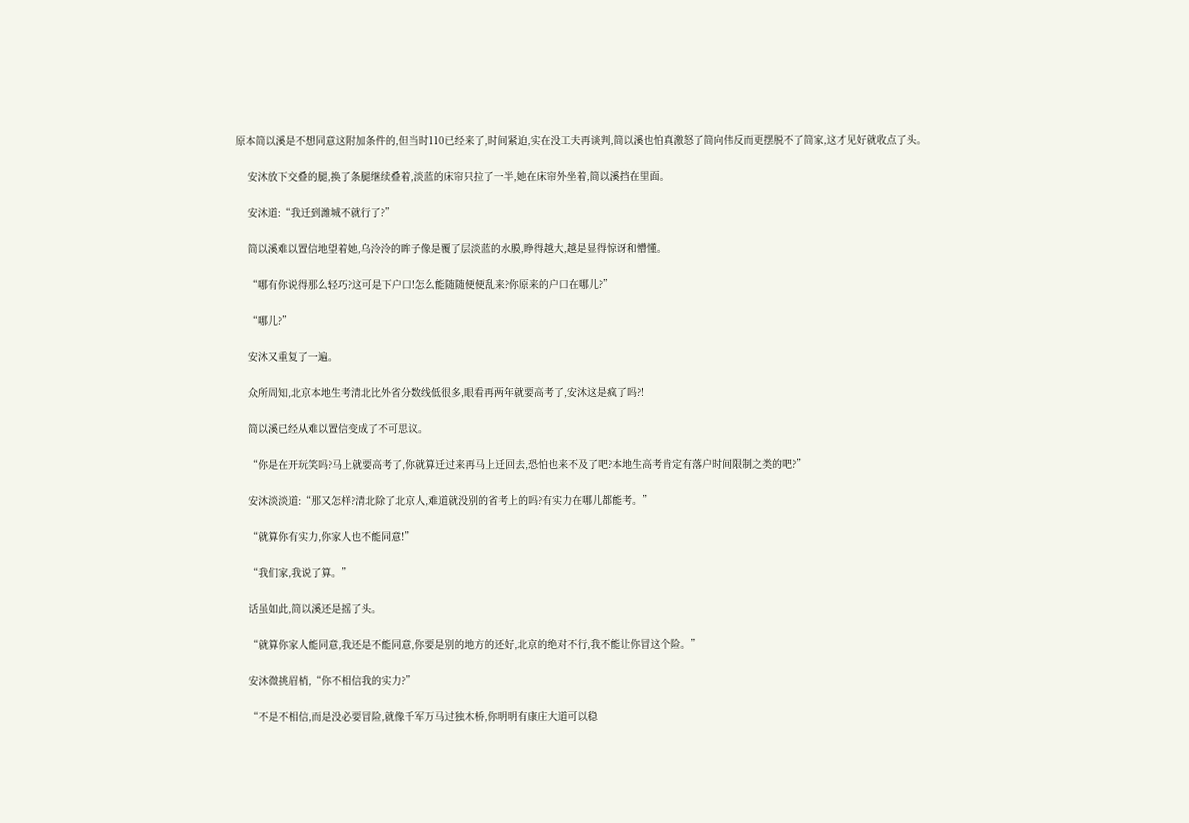原本简以溪是不想同意这附加条件的,但当时110已经来了,时间紧迫,实在没工夫再谈判,简以溪也怕真激怒了简向伟反而更摆脱不了简家,这才见好就收点了头。

    安沐放下交叠的腿,换了条腿继续叠着,淡蓝的床帘只拉了一半,她在床帘外坐着,简以溪挡在里面。

    安沐道:“我迁到潍城不就行了?”

    简以溪难以置信地望着她,乌泠泠的眸子像是覆了层淡蓝的水膜,睁得越大,越是显得惊讶和懵懂。

    “哪有你说得那么轻巧?这可是下户口!怎么能随随便便乱来?你原来的户口在哪儿?”

    “哪儿?”

    安沐又重复了一遍。

    众所周知,北京本地生考清北比外省分数线低很多,眼看再两年就要高考了,安沐这是疯了吗?!

    简以溪已经从难以置信变成了不可思议。

    “你是在开玩笑吗?马上就要高考了,你就算迁过来再马上迁回去,恐怕也来不及了吧?本地生高考肯定有落户时间限制之类的吧?”

    安沐淡淡道:“那又怎样?清北除了北京人,难道就没别的省考上的吗?有实力在哪儿都能考。”

    “就算你有实力,你家人也不能同意!”

    “我们家,我说了算。”

    话虽如此,简以溪还是摇了头。

    “就算你家人能同意,我还是不能同意,你要是别的地方的还好,北京的绝对不行,我不能让你冒这个险。”

    安沐微挑眉梢,“你不相信我的实力?”

    “不是不相信,而是没必要冒险,就像千军万马过独木桥,你明明有康庄大道可以稳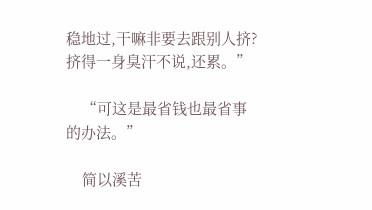稳地过,干嘛非要去跟别人挤?挤得一身臭汗不说,还累。”

    “可这是最省钱也最省事的办法。”

    简以溪苦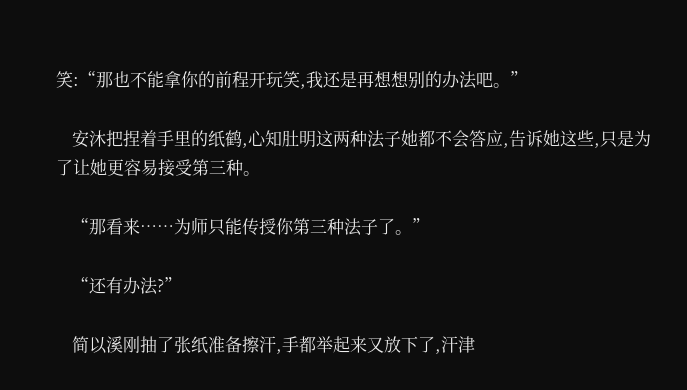笑:“那也不能拿你的前程开玩笑,我还是再想想别的办法吧。”

    安沐把捏着手里的纸鹤,心知肚明这两种法子她都不会答应,告诉她这些,只是为了让她更容易接受第三种。

    “那看来……为师只能传授你第三种法子了。”

    “还有办法?”

    简以溪刚抽了张纸准备擦汗,手都举起来又放下了,汗津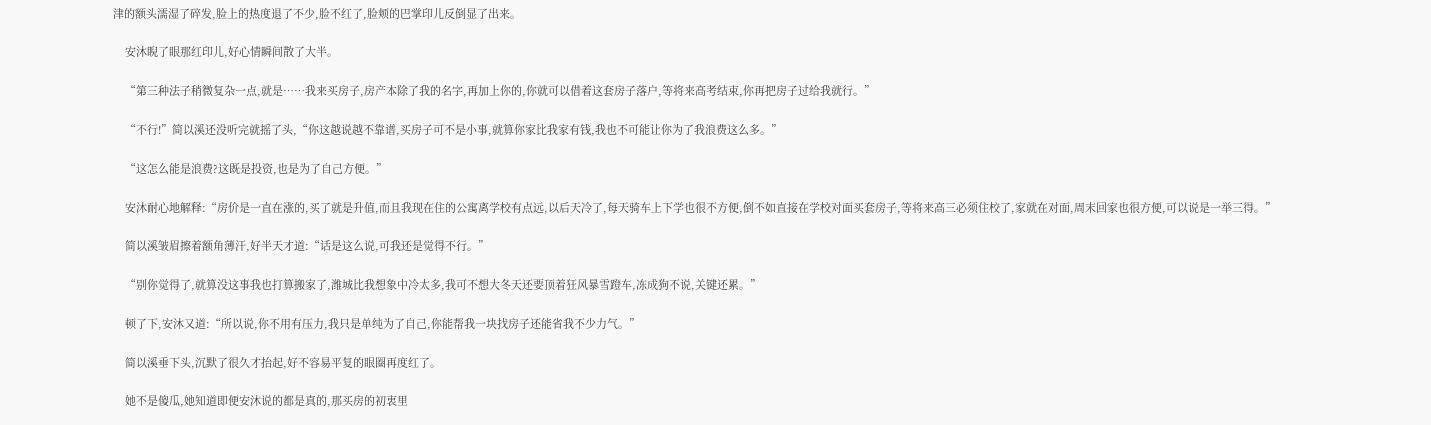津的额头濡湿了碎发,脸上的热度退了不少,脸不红了,脸颊的巴掌印儿反倒显了出来。

    安沐睨了眼那红印儿,好心情瞬间散了大半。

    “第三种法子稍微复杂一点,就是……我来买房子,房产本除了我的名字,再加上你的,你就可以借着这套房子落户,等将来高考结束,你再把房子过给我就行。”

    “不行!”简以溪还没听完就摇了头,“你这越说越不靠谱,买房子可不是小事,就算你家比我家有钱,我也不可能让你为了我浪费这么多。”

    “这怎么能是浪费?这既是投资,也是为了自己方便。”

    安沐耐心地解释:“房价是一直在涨的,买了就是升值,而且我现在住的公寓离学校有点远,以后天冷了,每天骑车上下学也很不方便,倒不如直接在学校对面买套房子,等将来高三必须住校了,家就在对面,周末回家也很方便,可以说是一举三得。”

    简以溪皱眉擦着额角薄汗,好半天才道:“话是这么说,可我还是觉得不行。”

    “别你觉得了,就算没这事我也打算搬家了,潍城比我想象中冷太多,我可不想大冬天还要顶着狂风暴雪蹬车,冻成狗不说,关键还累。”

    顿了下,安沐又道:“所以说,你不用有压力,我只是单纯为了自己,你能帮我一块找房子还能省我不少力气。”

    简以溪垂下头,沉默了很久才抬起,好不容易平复的眼圈再度红了。

    她不是傻瓜,她知道即便安沐说的都是真的,那买房的初衷里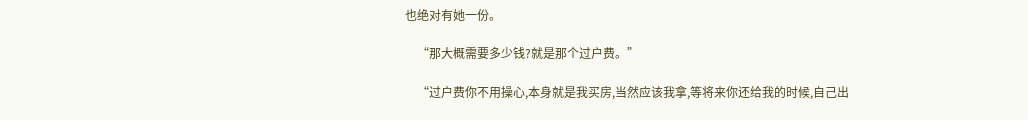也绝对有她一份。

    “那大概需要多少钱?就是那个过户费。”

    “过户费你不用操心,本身就是我买房,当然应该我拿,等将来你还给我的时候,自己出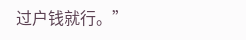过户钱就行。”